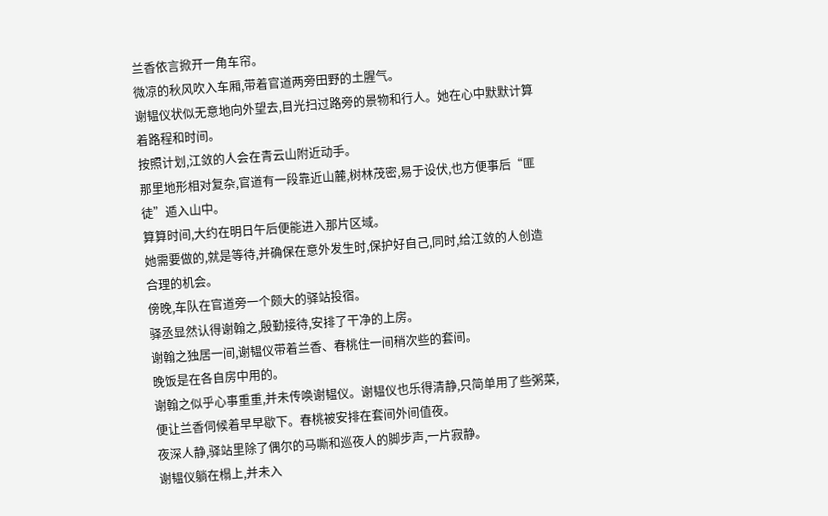兰香依言掀开一角车帘。
微凉的秋风吹入车厢,带着官道两旁田野的土腥气。
谢韫仪状似无意地向外望去,目光扫过路旁的景物和行人。她在心中默默计算着路程和时间。
按照计划,江敛的人会在青云山附近动手。
那里地形相对复杂,官道有一段靠近山麓,树林茂密,易于设伏,也方便事后“匪徒”遁入山中。
算算时间,大约在明日午后便能进入那片区域。
她需要做的,就是等待,并确保在意外发生时,保护好自己,同时,给江敛的人创造合理的机会。
傍晚,车队在官道旁一个颇大的驿站投宿。
驿丞显然认得谢翰之,殷勤接待,安排了干净的上房。
谢翰之独居一间,谢韫仪带着兰香、春桃住一间稍次些的套间。
晚饭是在各自房中用的。
谢翰之似乎心事重重,并未传唤谢韫仪。谢韫仪也乐得清静,只简单用了些粥菜,便让兰香伺候着早早歇下。春桃被安排在套间外间值夜。
夜深人静,驿站里除了偶尔的马嘶和巡夜人的脚步声,一片寂静。
谢韫仪躺在榻上,并未入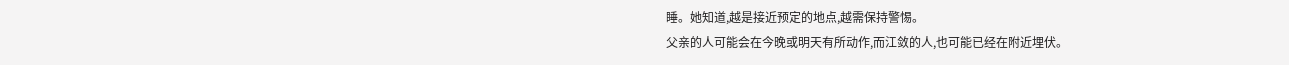睡。她知道,越是接近预定的地点,越需保持警惕。
父亲的人可能会在今晚或明天有所动作,而江敛的人,也可能已经在附近埋伏。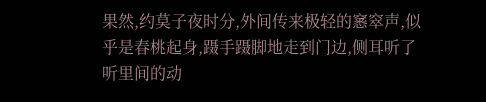果然,约莫子夜时分,外间传来极轻的窸窣声,似乎是春桃起身,蹑手蹑脚地走到门边,侧耳听了听里间的动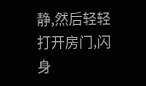静,然后轻轻打开房门,闪身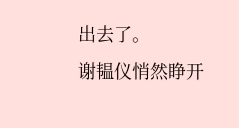出去了。
谢韫仪悄然睁开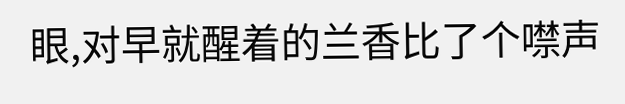眼,对早就醒着的兰香比了个噤声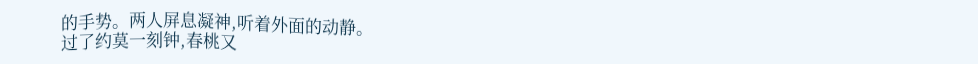的手势。两人屏息凝神,听着外面的动静。
过了约莫一刻钟,春桃又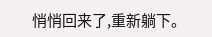悄悄回来了,重新躺下。